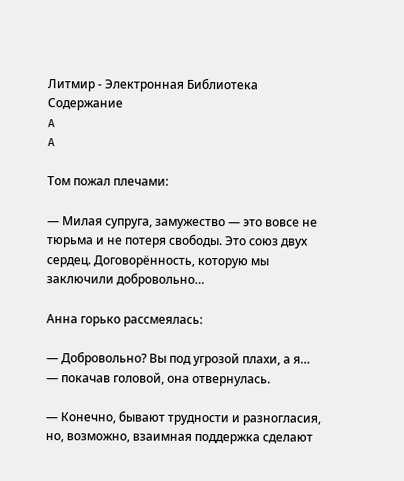Литмир - Электронная Библиотека
Содержание
A
A

Том пожал плечами:

— Милая супруга, замужество — это вовсе не тюрьма и не потеря свободы. Это союз двух сердец. Договорённость, которую мы заключили добровольно…

Анна горько рассмеялась:

— Добровольно? Вы под угрозой плахи, а я… — покачав головой, она отвернулась.

— Конечно, бывают трудности и разногласия, но, возможно, взаимная поддержка сделают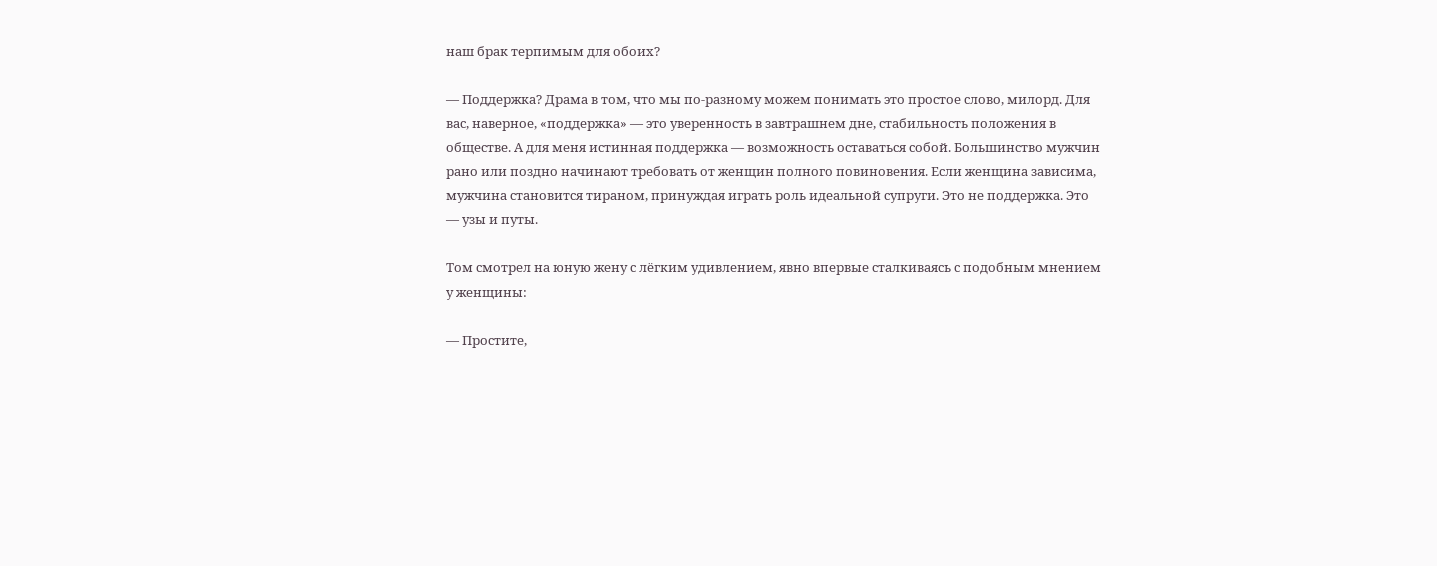наш брак терпимым для обоих?

— Поддержка? Драма в том, что мы по-разному можем понимать это простое слово, милорд. Для вас, наверное, «поддержка» — это уверенность в завтрашнем дне, стабильность положения в обществе. А для меня истинная поддержка — возможность оставаться собой. Большинство мужчин рано или поздно начинают требовать от женщин полного повиновения. Если женщина зависима, мужчина становится тираном, принуждая играть роль идеальной супруги. Это не поддержка. Это — узы и путы.

Том смотрел на юную жену с лёгким удивлением, явно впервые сталкиваясь с подобным мнением у женщины:

— Простите,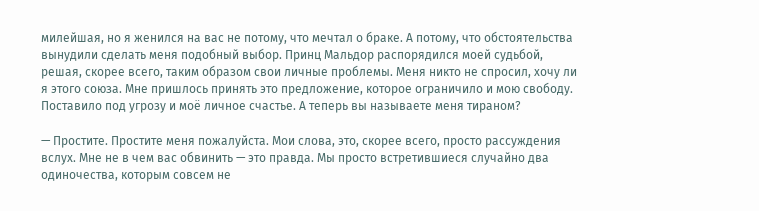милейшая, но я женился на вас не потому, что мечтал о браке. А потому, что обстоятельства вынудили сделать меня подобный выбор. Принц Мальдор распорядился моей судьбой, решая, скорее всего, таким образом свои личные проблемы. Меня никто не спросил, хочу ли я этого союза. Мне пришлось принять это предложение, которое ограничило и мою свободу. Поставило под угрозу и моё личное счастье. А теперь вы называете меня тираном?

— Простите. Простите меня пожалуйста. Мои слова, это, скорее всего, просто рассуждения вслух. Мне не в чем вас обвинить — это правда. Мы просто встретившиеся случайно два одиночества, которым совсем не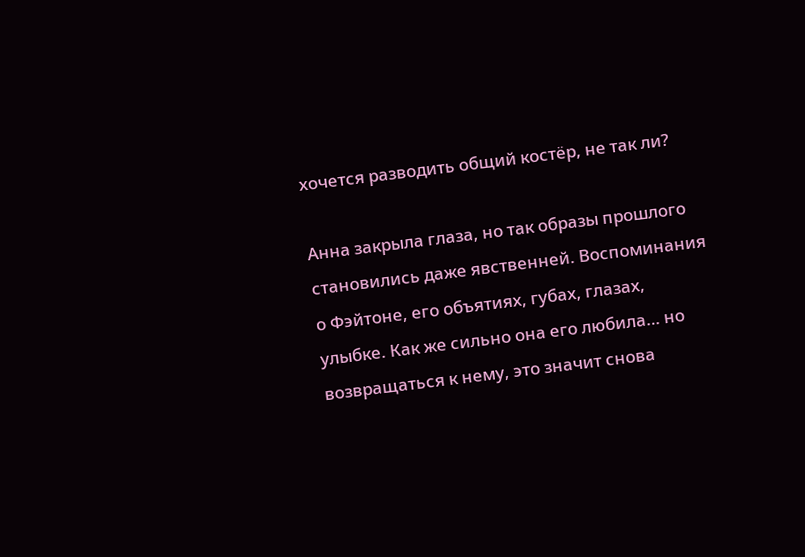хочется разводить общий костёр, не так ли?

Анна закрыла глаза, но так образы прошлого становились даже явственней. Воспоминания о Фэйтоне, его объятиях, губах, глазах, улыбке. Как же сильно она его любила… но возвращаться к нему, это значит снова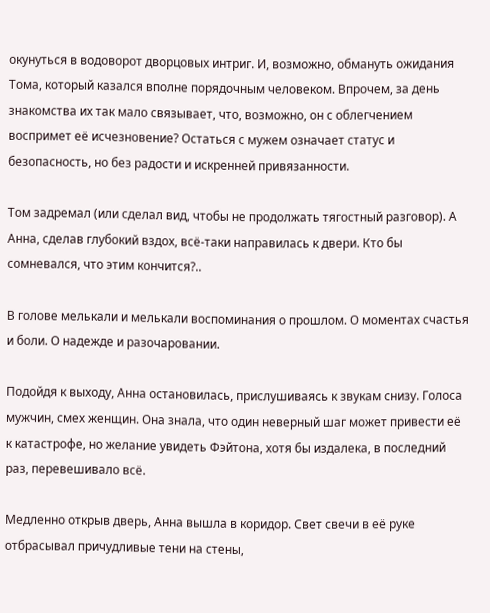окунуться в водоворот дворцовых интриг. И, возможно, обмануть ожидания Тома, который казался вполне порядочным человеком. Впрочем, за день знакомства их так мало связывает, что, возможно, он с облегчением воспримет её исчезновение? Остаться с мужем означает статус и безопасность, но без радости и искренней привязанности.

Том задремал (или сделал вид, чтобы не продолжать тягостный разговор). А Анна, сделав глубокий вздох, всё-таки направилась к двери. Кто бы сомневался, что этим кончится?..

В голове мелькали и мелькали воспоминания о прошлом. О моментах счастья и боли. О надежде и разочаровании.

Подойдя к выходу, Анна остановилась, прислушиваясь к звукам снизу. Голоса мужчин, смех женщин. Она знала, что один неверный шаг может привести её к катастрофе, но желание увидеть Фэйтона, хотя бы издалека, в последний раз, перевешивало всё.

Медленно открыв дверь, Анна вышла в коридор. Свет свечи в её руке отбрасывал причудливые тени на стены,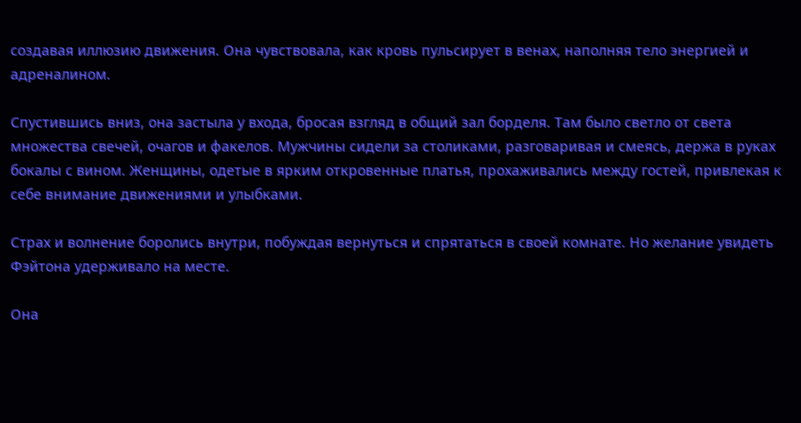создавая иллюзию движения. Она чувствовала, как кровь пульсирует в венах, наполняя тело энергией и адреналином.

Спустившись вниз, она застыла у входа, бросая взгляд в общий зал борделя. Там было светло от света множества свечей, очагов и факелов. Мужчины сидели за столиками, разговаривая и смеясь, держа в руках бокалы с вином. Женщины, одетые в ярким откровенные платья, прохаживались между гостей, привлекая к себе внимание движениями и улыбками.

Страх и волнение боролись внутри, побуждая вернуться и спрятаться в своей комнате. Но желание увидеть Фэйтона удерживало на месте.

Она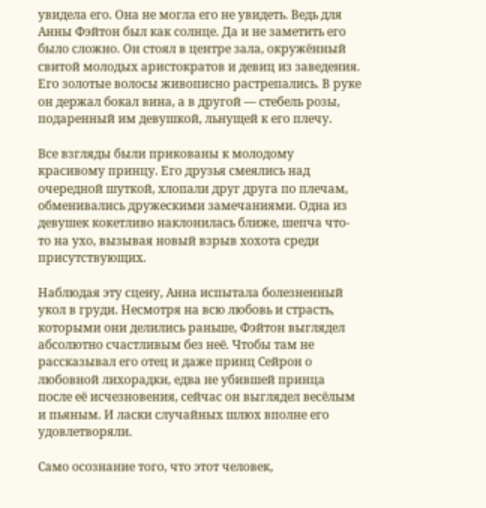увидела его. Она не могла его не увидеть. Ведь для Анны Фэйтон был как солнце. Да и не заметить его было сложно. Он стоял в центре зала, окружённый свитой молодых аристократов и девиц из заведения. Его золотые волосы живописно растрепались. В руке он держал бокал вина, а в другой — стебель розы, подаренный им девушкой, льнущей к его плечу.

Все взгляды были прикованы к молодому красивому принцу. Его друзья смеялись над очередной шуткой, хлопали друг друга по плечам, обменивались дружескими замечаниями. Одна из девушек кокетливо наклонилась ближе, шепча что-то на ухо, вызывая новый взрыв хохота среди присутствующих.

Наблюдая эту сцену, Анна испытала болезненный укол в груди. Несмотря на всю любовь и страсть, которыми они делились раньше, Фэйтон выглядел абсолютно счастливым без неё. Чтобы там не рассказывал его отец и даже принц Сейрон о любовной лихорадки, едва не убившей принца после её исчезновения, сейчас он выглядел весёлым и пьяным. И ласки случайных шлюх вполне его удовлетворяли.

Само осознание того, что этот человек,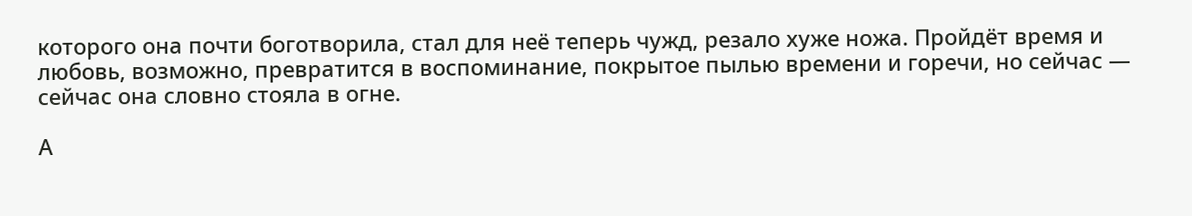которого она почти боготворила, стал для неё теперь чужд, резало хуже ножа. Пройдёт время и любовь, возможно, превратится в воспоминание, покрытое пылью времени и горечи, но сейчас — сейчас она словно стояла в огне.

А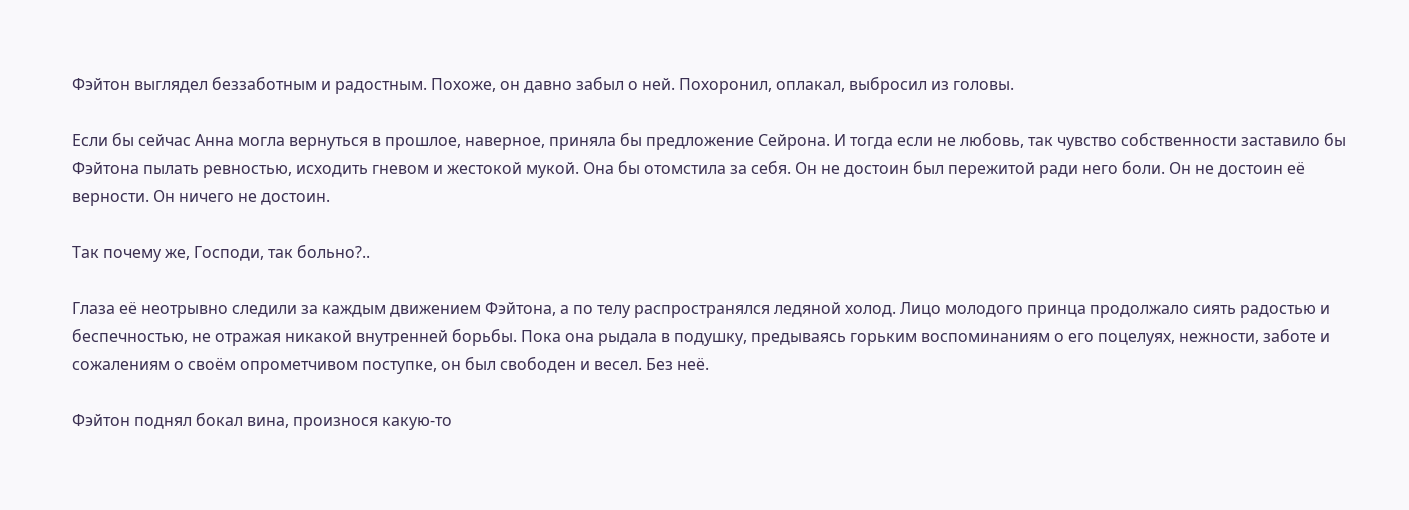Фэйтон выглядел беззаботным и радостным. Похоже, он давно забыл о ней. Похоронил, оплакал, выбросил из головы.

Если бы сейчас Анна могла вернуться в прошлое, наверное, приняла бы предложение Сейрона. И тогда если не любовь, так чувство собственности заставило бы Фэйтона пылать ревностью, исходить гневом и жестокой мукой. Она бы отомстила за себя. Он не достоин был пережитой ради него боли. Он не достоин её верности. Он ничего не достоин.

Так почему же, Господи, так больно?..

Глаза её неотрывно следили за каждым движением Фэйтона, а по телу распространялся ледяной холод. Лицо молодого принца продолжало сиять радостью и беспечностью, не отражая никакой внутренней борьбы. Пока она рыдала в подушку, предываясь горьким воспоминаниям о его поцелуях, нежности, заботе и сожалениям о своём опрометчивом поступке, он был свободен и весел. Без неё.

Фэйтон поднял бокал вина, произнося какую-то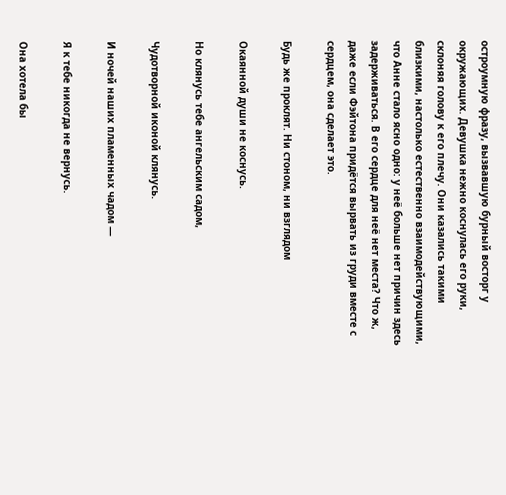остроумную фразу, вызвавшую бурный восторг у окружающих. Девушка нежно коснулась его руки, склоняя голову к его плечу. Они казались такими близкими, настолько естественно взаимодействующими, что Анне стало ясно одно: у неё больше нет причин здесь задерживаться. В его сердце для неё нет места? Что ж, даже если Фэйтона придётся вырвать из груди вместе с сердцем, она сделает это.

Будь же проклят. Ни стоном, ни взглядом

Окаянной души не коснусь.

Но клянусь тебе ангельским садом,

Чудотворной иконой клянусь.

И ночей наших пламенных чадом —

Я к тебе никогда не вернусь.

Она хотела бы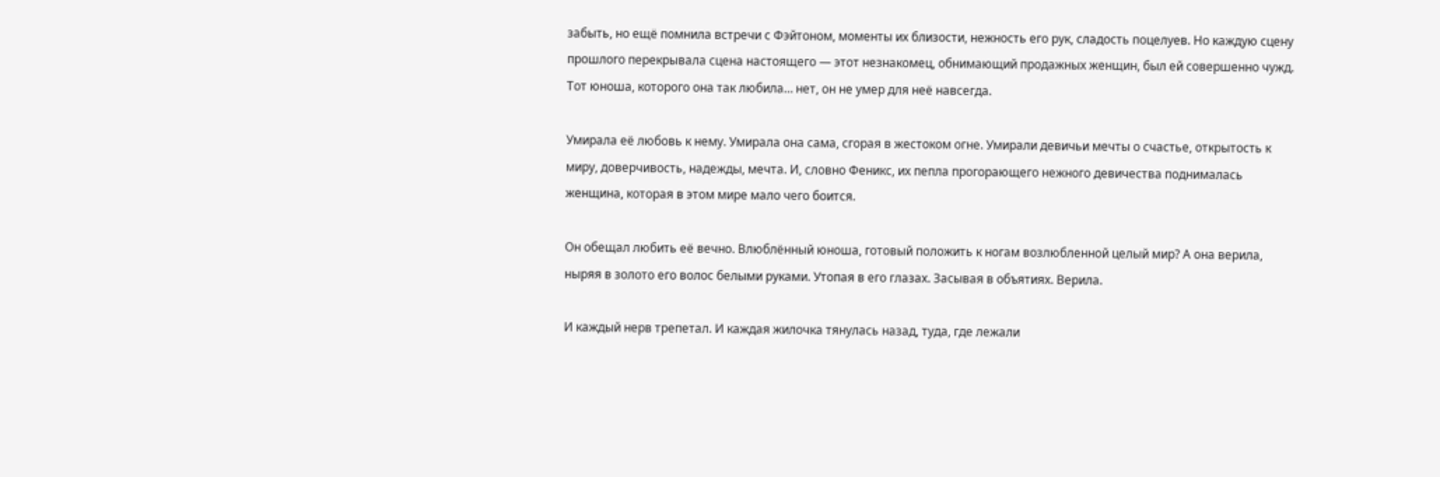забыть, но ещё помнила встречи с Фэйтоном, моменты их близости, нежность его рук, сладость поцелуев. Но каждую сцену прошлого перекрывала сцена настоящего — этот незнакомец, обнимающий продажных женщин, был ей совершенно чужд. Тот юноша, которого она так любила… нет, он не умер для неё навсегда.

Умирала её любовь к нему. Умирала она сама, сгорая в жестоком огне. Умирали девичьи мечты о счастье, открытость к миру, доверчивость, надежды, мечта. И, словно Феникс, их пепла прогорающего нежного девичества поднималась женщина, которая в этом мире мало чего боится.

Он обещал любить её вечно. Влюблённый юноша, готовый положить к ногам возлюбленной целый мир? А она верила, ныряя в золото его волос белыми руками. Утопая в его глазах. Засывая в объятиях. Верила.

И каждый нерв трепетал. И каждая жилочка тянулась назад, туда, где лежали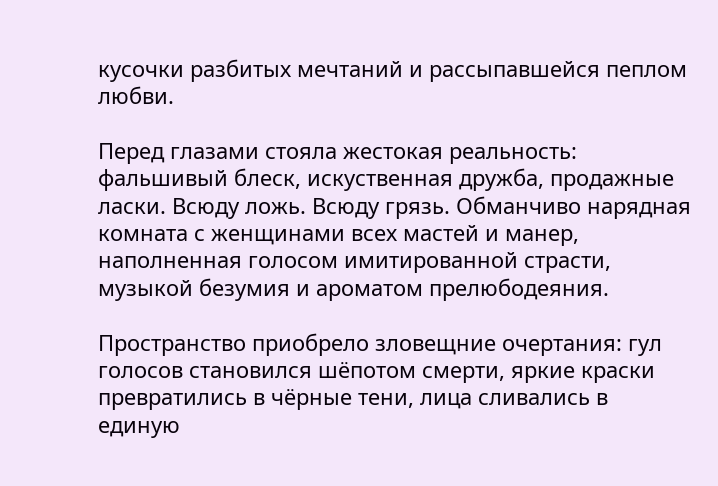кусочки разбитых мечтаний и рассыпавшейся пеплом любви.

Перед глазами стояла жестокая реальность: фальшивый блеск, искуственная дружба, продажные ласки. Всюду ложь. Всюду грязь. Обманчиво нарядная комната с женщинами всех мастей и манер, наполненная голосом имитированной страсти, музыкой безумия и ароматом прелюбодеяния.

Пространство приобрело зловещние очертания: гул голосов становился шёпотом смерти, яркие краски превратились в чёрные тени, лица сливались в единую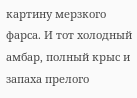картину мерзкого фарса. И тот холодный амбар, полный крыс и запаха прелого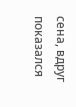сена, вдруг показался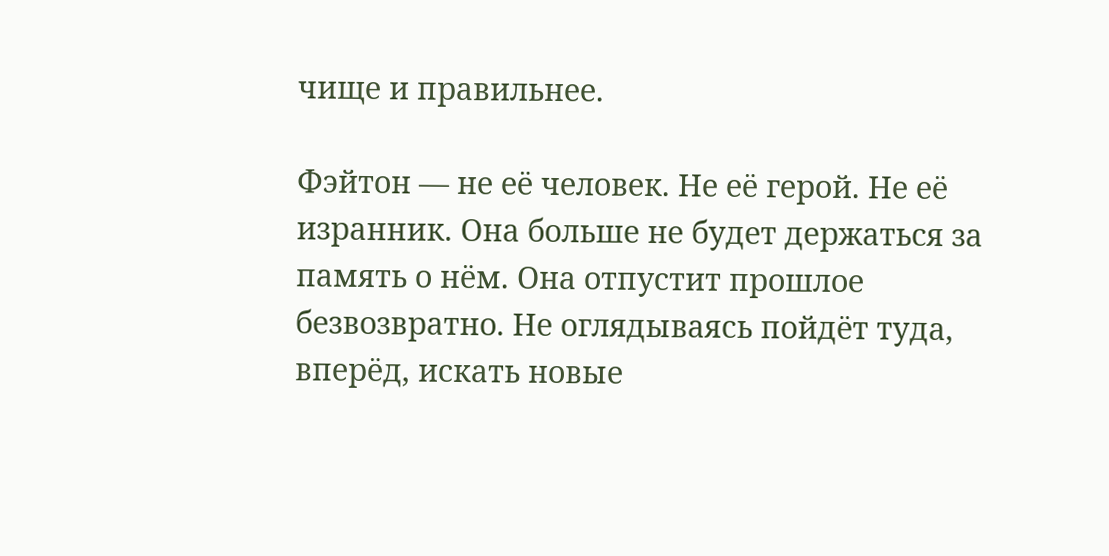чище и правильнее.

Фэйтон — не её человек. Не её герой. Не её изранник. Она больше не будет держаться за память о нём. Она отпустит прошлое безвозвратно. Не оглядываясь пойдёт туда, вперёд, искать новые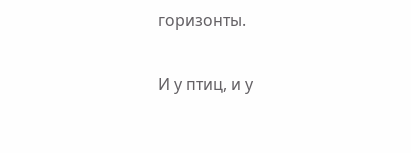горизонты.

И у птиц, и у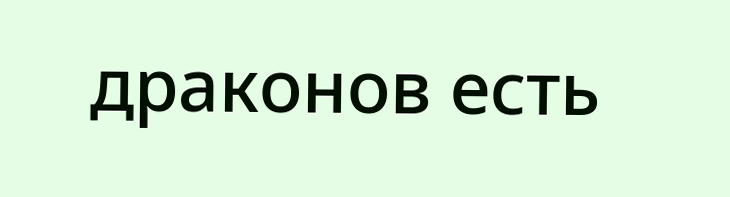драконов есть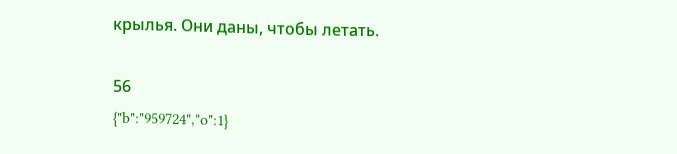крылья. Они даны, чтобы летать.

56
{"b":"959724","o":1}